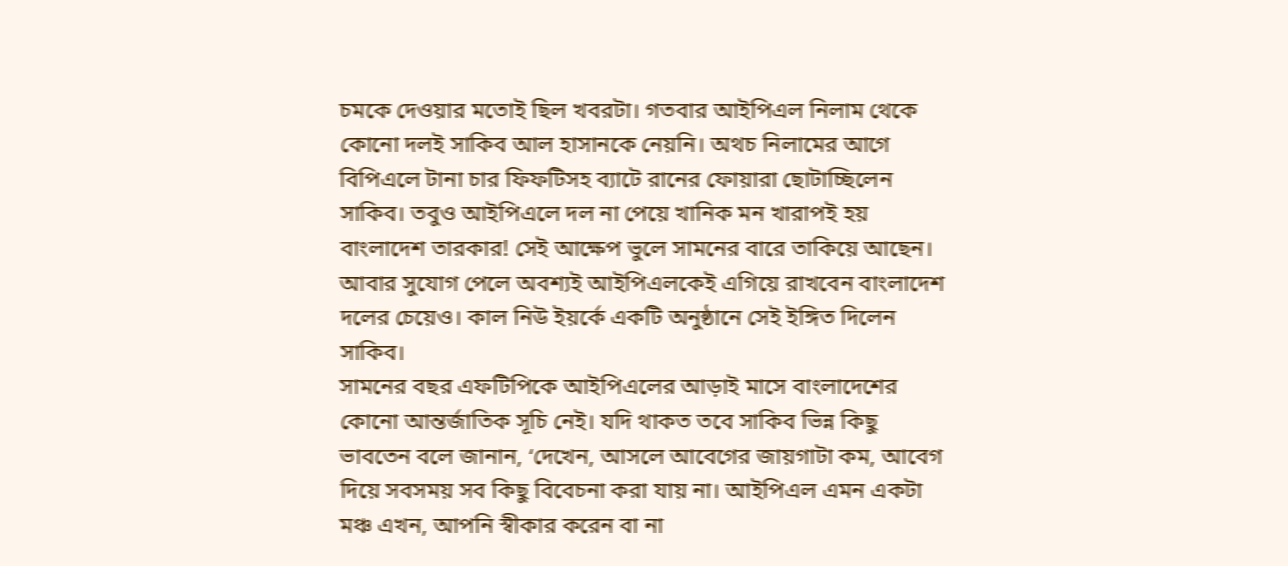চমকে দেওয়ার মতোই ছিল খবরটা। গতবার আইপিএল নিলাম থেকে কোনো দলই সাকিব আল হাসানকে নেয়নি। অথচ নিলামের আগে বিপিএলে টানা চার ফিফটিসহ ব্যাটে রানের ফোয়ারা ছোটাচ্ছিলেন সাকিব। তবুও আইপিএলে দল না পেয়ে খানিক মন খারাপই হয় বাংলাদেশ তারকার! সেই আক্ষেপ ভুলে সামনের বারে তাকিয়ে আছেন। আবার সুযোগ পেলে অবশ্যই আইপিএলকেই এগিয়ে রাখবেন বাংলাদেশ দলের চেয়েও। কাল নিউ ইয়র্কে একটি অনুষ্ঠানে সেই ইঙ্গিত দিলেন সাকিব।
সামনের বছর এফটিপিকে আইপিএলের আড়াই মাসে বাংলাদেশের কোনো আন্তর্জাতিক সূচি নেই। যদি থাকত তবে সাকিব ভিন্ন কিছু ভাবতেন বলে জানান, ‘দেখেন, আসলে আবেগের জায়গাটা কম, আবেগ দিয়ে সবসময় সব কিছু বিবেচনা করা যায় না। আইপিএল এমন একটা মঞ্চ এখন, আপনি স্বীকার করেন বা না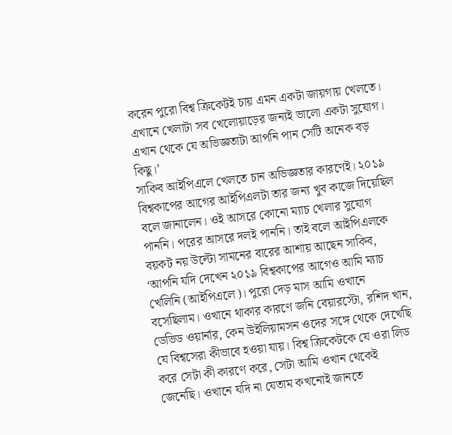করেন পুরো বিশ্ব ক্রিকেটই চায় এমন একটা জায়গায় খেলতে। এখানে খেলাটা সব খেলোয়াড়ের জন্যই ভালো একটা সুযোগ। এখান থেকে যে অভিজ্ঞতাটা আপনি পান সেটি অনেক বড় কিছু।’
সাকিব আইপিএলে খেলতে চান অভিজ্ঞতার কারণেই। ২০১৯ বিশ্বকাপের আগের আইপিএলটা তার জন্য খুব কাজে দিয়েছিল বলে জানালেন। ওই আসরে কোনো ম্যাচ খেলার সুযোগ পাননি। পরের আসরে দলই পাননি। তাই বলে আইপিএলকে বয়কট নয় উল্টো সামনের বারের আশায় আছেন সাকিব, ‘আপনি যদি দেখেন ২০১৯ বিশ্বকাপের আগেও আমি ম্যাচ খেলিনি (আইপিএলে)। পুরো দেড় মাস আমি ওখানে বসেছিলাম। ওখানে থাকার কারণে জনি বেয়ারস্টো, রশিদ খান, ডেভিড ওয়ার্নার, কেন উইলিয়ামসন ওদের সঙ্গে থেকে দেখেছি যে বিশ্বসেরা কীভাবে হওয়া যায়। বিশ্ব ক্রিকেটকে যে ওরা লিড করে সেটা কী কারণে করে, সেটা আমি ওখান থেকেই জেনেছি। ওখানে যদি না যেতাম কখনোই জানতে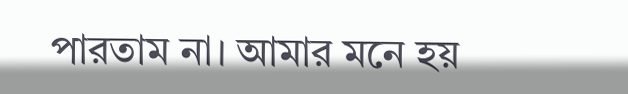পারতাম না। আমার মনে হয়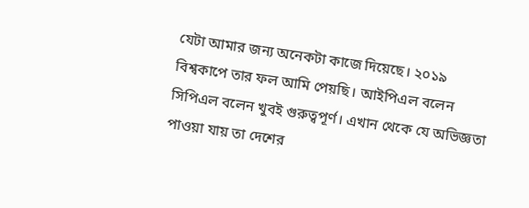যেটা আমার জন্য অনেকটা কাজে দিয়েছে। ২০১৯ বিশ্বকাপে তার ফল আমি পেয়ছি। আইপিএল বলেন সিপিএল বলেন খুবই গুরুত্বপূর্ণ। এখান থেকে যে অভিজ্ঞতা পাওয়া যায় তা দেশের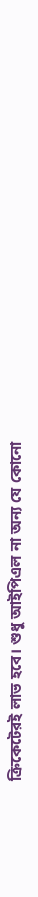ক্রিকেটেরই লাভ হবে। শুধু আইপিএল না অন্য যে কোনো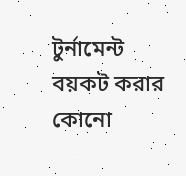টুর্নামেন্ট বয়কট করার কোনো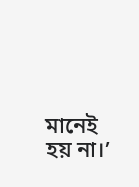মানেই হয় না।’